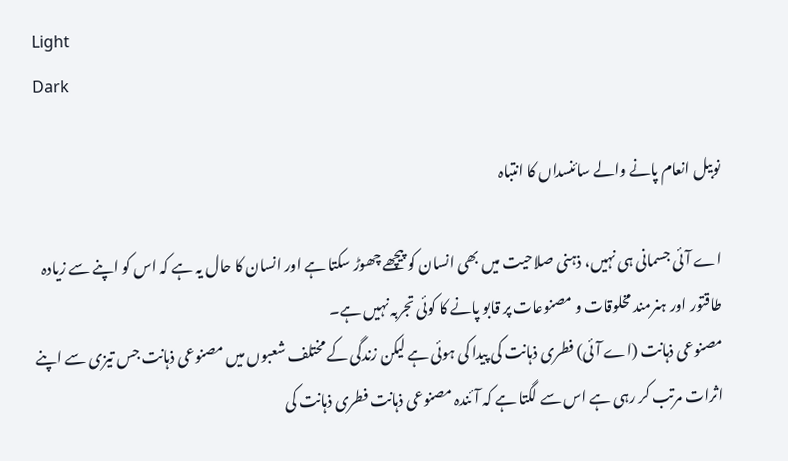Light
Dark

نوبیل انعام پانے والے سائنسداں کا انتباہ

اے آئی جسمانی ہی نہیں، ذہنی صلاحیت میں بھی انسان کو پیچھے چھوڑ سکتا ہے اور انسان کا حال یہ ہے کہ اس کو اپنے سے زیادہ طاقتور اور ہنرمند مخلوقات و مصنوعات پر قابو پانے کا کوئی تجربہ نہیں ہے۔
مصنوعی ذہانت (اے آئی) فطری ذہانت کی پیدا کی ہوئی ہے لیکن زندگی کے مختلف شعبوں میں مصنوعی ذہانت جس تیزی سے اپنے اثرات مرتب کر رہی ہے اس سے لگتا ہے کہ آئندہ مصنوعی ذہانت فطری ذہانت کی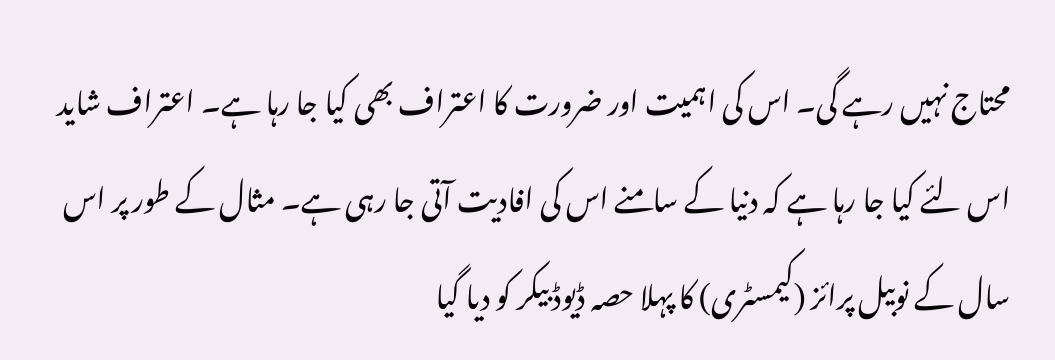محتاج نہیں رہے گی۔ اس کی اہمیت اور ضرورت کا اعتراف بھی کیا جا رہا ہے۔ اعتراف شاید اس لئے کیا جا رہا ہے کہ دنیا کے سامنے اس کی افادیت آتی جا رہی ہے۔ مثال کے طور پر اس سال کے نوبیل پرائز (کیمسٹری) کا پہلا حصہ ڈیوڈ بیکر کو دیا گیا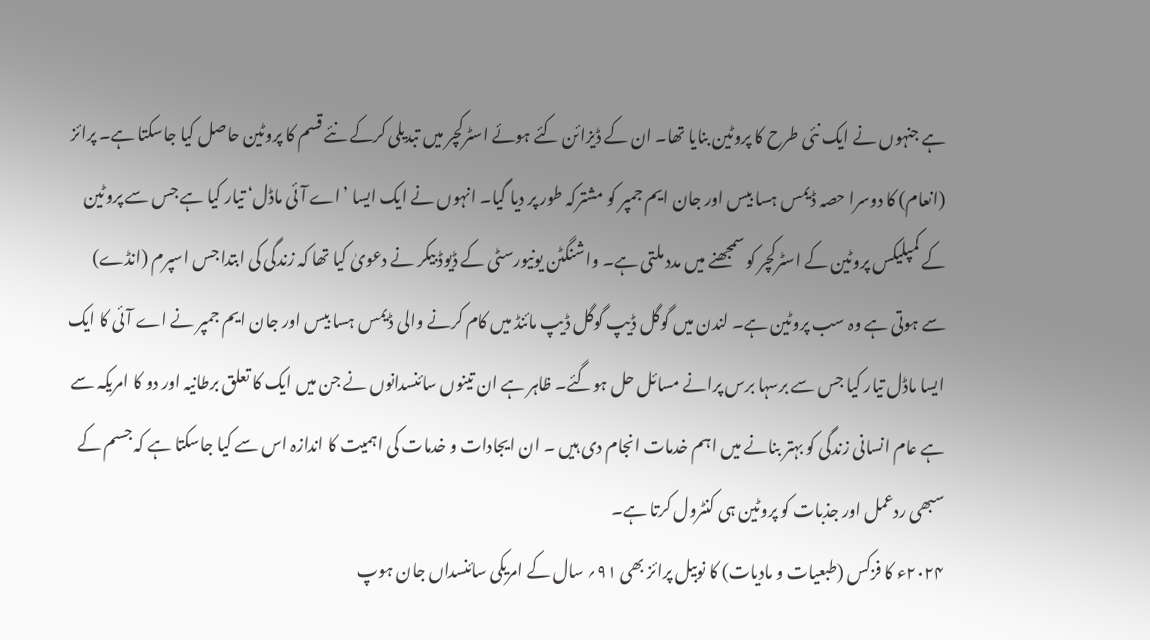ہے جنہوں نے ایک نئی طرح کا پروٹین بنایا تھا۔ ان کے ڈیزائن کئے ہوئے اسٹرکچر میں تبدیلی کرکے نئے قسم کا پروٹین حاصل کیا جاسکتا ہے۔ پرائز (انعام) کا دوسرا حصہ ڈیمس ہسا بیس اور جان ایم جمپر کو مشترکہ طور پر دیا گیا۔ انہوں نے ایک ایسا ’اے آئی ماڈل‘ تیار کیا ہے جس سے پروٹین کے کمپلیکس پروٹین کے اسٹرکچر کو سمجھنے میں مدد ملتی ہے۔ واشنگٹن یونیورسٹی کے ڈیوڈ بیکر نے دعویٰ کیا تھا کہ زندگی کی ابتدا جس اسپرم (انڈے) سے ہوتی ہے وہ سب پروٹین ہے۔ لندن میں گوگل ڈیپ گوگل ڈیپ مائنڈ میں کام کرنے والی ڈیمس ہسا بیس اور جان ایم جمپر نے اے آئی کا ایک ایسا ماڈل تیار کیا جس سے برسہا برس پرانے مسائل حل ہوگئے۔ ظاہر ہے ان تینوں سائنسدانوں نے جن میں ایک کا تعلق برطانیہ اور دو کا امریکہ سے ہے عام انسانی زندگی کو بہتر بنانے میں اہم خدمات انجام دی ہیں ۔ ان ایجادات و خدمات کی اہمیت کا اندازہ اس سے کیا جاسکتا ہے کہ جسم کے سبھی ردعمل اور جذبات کو پروٹین ہی کنٹرول کرتا ہے۔
۲۰۲۴ء کا فزکس (طبعیات و مادیات) کا نوبیل پرائز بھی ۹۱؍ سال کے امریکی سائنسداں جان ہوپ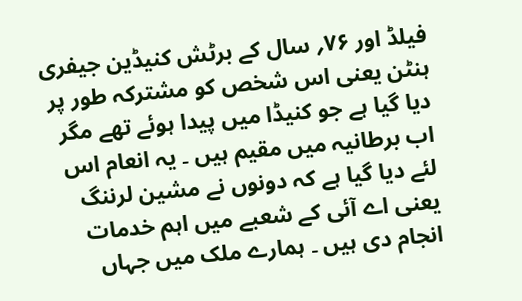فیلڈ اور ۷۶؍ سال کے برٹش کنیڈین جیفری ہنٹن یعنی اس شخص کو مشترکہ طور پر دیا گیا ہے جو کنیڈا میں پیدا ہوئے تھے مگر اب برطانیہ میں مقیم ہیں ۔ یہ انعام اس لئے دیا گیا ہے کہ دونوں نے مشین لرننگ یعنی اے آئی کے شعبے میں اہم خدمات انجام دی ہیں ۔ ہمارے ملک میں جہاں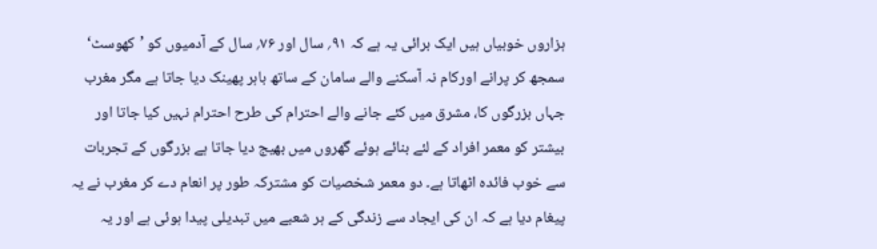ہزاروں خوبیاں ہیں ایک برائی یہ ہے کہ ۹۱؍ سال اور ۷۶؍ سال کے آدمیوں کو ’کھوسٹ‘ سمجھ کر پرانے اورکام نہ آسکنے والے سامان کے ساتھ باہر پھینک دیا جاتا ہے مگر مغرب جہاں بزرگوں کا، مشرق میں کئے جانے والے احترام کی طرح احترام نہیں کیا جاتا اور بیشتر کو معمر افراد کے لئے بنائے ہوئے گھروں میں بھیج دیا جاتا ہے بزرگوں کے تجربات سے خوب فائدہ اٹھاتا ہے۔ دو معمر شخصیات کو مشترکہ طور پر انعام دے کر مغرب نے یہ پیغام دیا ہے کہ ان کی ایجاد سے زندگی کے ہر شعبے میں تبدیلی پیدا ہوئی ہے اور یہ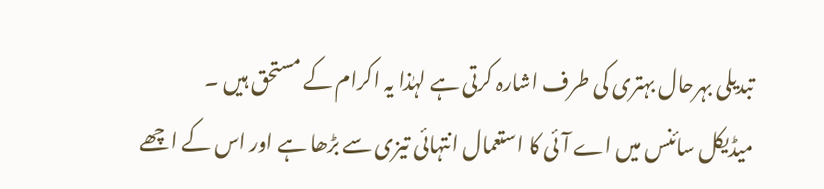تبدیلی بہرحال بہتری کی طرف اشارہ کرتی ہے لہٰذا یہ اکرام کے مستحق ہیں ۔
میڈیکل سائنس میں اے آئی کا استعمال انتہائی تیزی سے بڑھا ہے اور اس کے اچھے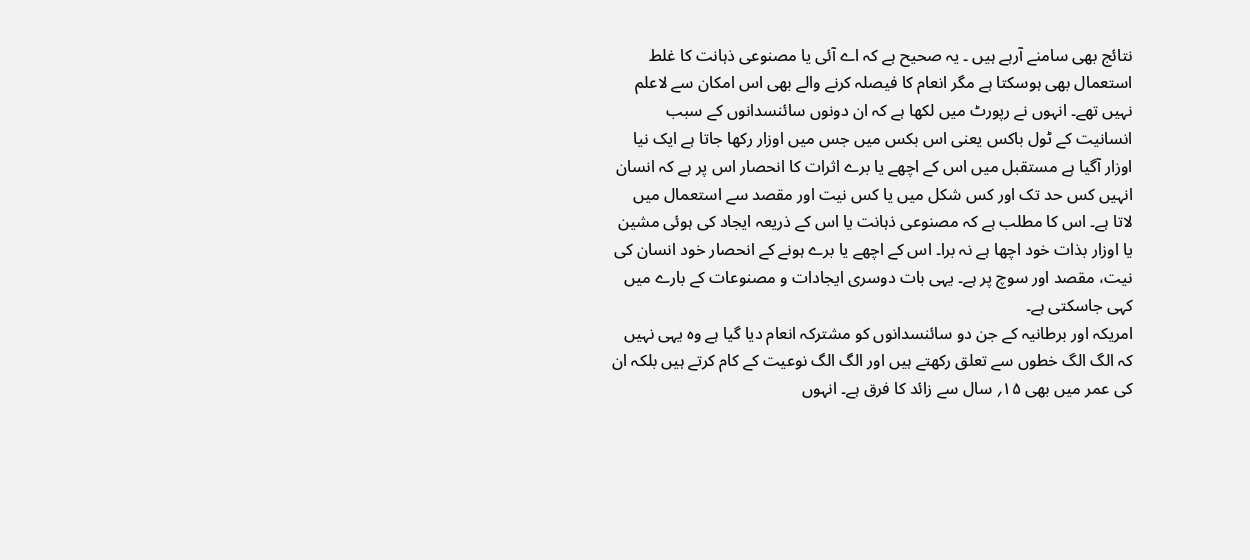نتائج بھی سامنے آرہے ہیں ۔ یہ صحیح ہے کہ اے آئی یا مصنوعی ذہانت کا غلط استعمال بھی ہوسکتا ہے مگر انعام کا فیصلہ کرنے والے بھی اس امکان سے لاعلم نہیں تھے۔ انہوں نے رپورٹ میں لکھا ہے کہ ان دونوں سائنسدانوں کے سبب انسانیت کے ٹول باکس یعنی اس بکس میں جس میں اوزار رکھا جاتا ہے ایک نیا اوزار آگیا ہے مستقبل میں اس کے اچھے یا برے اثرات کا انحصار اس پر ہے کہ انسان انہیں کس حد تک اور کس شکل میں یا کس نیت اور مقصد سے استعمال میں لاتا ہے۔ اس کا مطلب ہے کہ مصنوعی ذہانت یا اس کے ذریعہ ایجاد کی ہوئی مشین یا اوزار بذات خود اچھا ہے نہ برا۔ اس کے اچھے یا برے ہونے کے انحصار خود انسان کی نیت، مقصد اور سوچ پر ہے۔ یہی بات دوسری ایجادات و مصنوعات کے بارے میں کہی جاسکتی ہے۔
امریکہ اور برطانیہ کے جن دو سائنسدانوں کو مشترکہ انعام دیا گیا ہے وہ یہی نہیں کہ الگ الگ خطوں سے تعلق رکھتے ہیں اور الگ الگ نوعیت کے کام کرتے ہیں بلکہ ان کی عمر میں بھی ۱۵؍ سال سے زائد کا فرق ہے۔ انہوں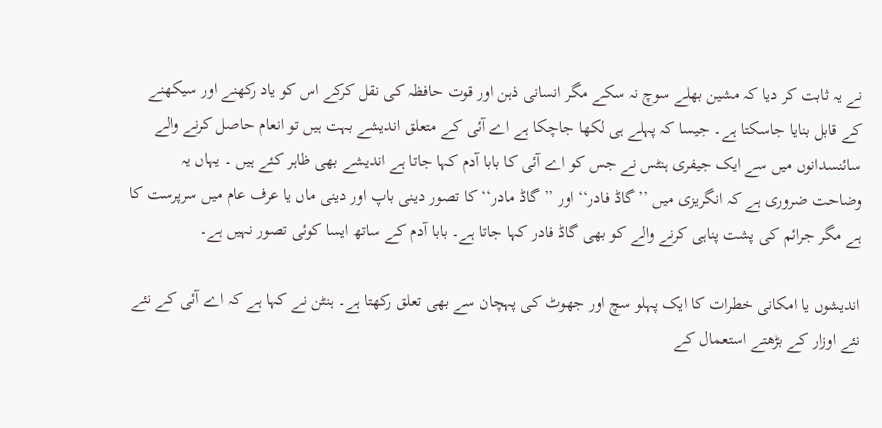نے یہ ثابت کر دیا کہ مشین بھلے سوچ نہ سکے مگر انسانی ذہن اور قوت حافظہ کی نقل کرکے اس کو یاد رکھنے اور سیکھنے کے قابل بنایا جاسکتا ہے۔ جیسا کہ پہلے ہی لکھا جاچکا ہے اے آئی کے متعلق اندیشے بہت ہیں تو انعام حاصل کرنے والے سائنسدانوں میں سے ایک جیفری ہنٹس نے جس کو اے آئی کا بابا آدم کہا جاتا ہے اندیشے بھی ظاہر کئے ہیں ۔ یہاں یہ وضاحت ضروری ہے کہ انگریزی میں ’’گاڈ فادر‘‘ اور ’’گاڈ مادر‘‘ کا تصور دینی باپ اور دینی ماں یا عرف عام میں سرپرست کا ہے مگر جرائم کی پشت پناہی کرنے والے کو بھی گاڈ فادر کہا جاتا ہے۔ بابا آدم کے ساتھ ایسا کوئی تصور نہیں ہے۔

اندیشوں یا امکانی خطرات کا ایک پہلو سچ اور جھوٹ کی پہچان سے بھی تعلق رکھتا ہے۔ ہنٹن نے کہا ہے کہ اے آئی کے نئے نئے اوزار کے بڑھتے استعمال کے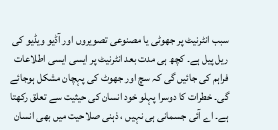سبب انٹرنیٹ پر جھوٹی یا مصنوعی تصویروں اور آڈیو ویڈیو کی ریل پیل ہے۔ کچھ ہی مدت بعد انٹرنیٹ پر ایسی ایسی اطلاعات فراہم کی جائیں گی کہ سچ اور جھوٹ کی پہچان مشکل ہوجائے گی۔ خطرات کا دوسرا پہلو خود انسان کی حیثیت سے تعلق رکھتا ہے۔ اے آئی جسمانی ہی نہیں ، ذہنی صلاحیت میں بھی انسان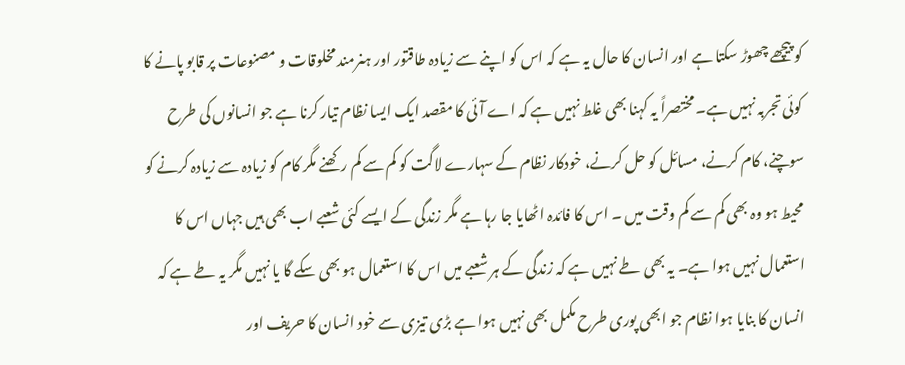کو پیچھے چھوڑ سکتا ہے اور انسان کا حال یہ ہے کہ اس کو اپنے سے زیادہ طاقتور اور ہنرمند مخلوقات و مصنوعات پر قابو پانے کا کوئی تجربہ نہیں ہے۔ مختصراً یہ کہنا بھی غلط نہیں ہے کہ اے آئی کا مقصد ایک ایسا نظام تیار کرنا ہے جو انسانوں کی طرح سوچنے، کام کرنے، مسائل کو حل کرنے، خودکار نظام کے سہارے لاگت کو کم سے کم رکھنے مگر کام کو زیادہ سے زیادہ کرنے کو محیط ہو وہ بھی کم سے کم وقت میں ۔ اس کا فائدہ اٹھایا جا رہا ہے مگر زندگی کے ایسے کئی شعبے اب بھی ہیں جہاں اس کا استعمال نہیں ہوا ہے۔ یہ بھی طے نہیں ہے کہ زندگی کے ہر شعبے میں اس کا استعمال ہو بھی سکے گا یا نہیں مگر یہ طے ہے کہ انسان کا بنایا ہوا نظام جو ابھی پوری طرح مکمل بھی نہیں ہوا ہے بڑی تیزی سے خود انسان کا حریف اور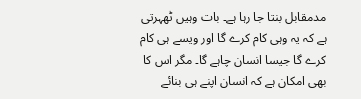مدمقابل بنتا جا رہا ہے۔ بات وہیں ٹھہرتی ہے کہ یہ وہی کام کرے گا اور ویسے ہی کام کرے گا جیسا انسان چاہے گا۔ مگر اس کا بھی امکان ہے کہ انسان اپنے ہی بنائے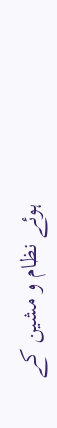ہوئے نظام و مشین کے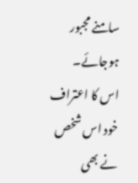سامنے مجبور ہوجائے۔
اس کا اعتراف خود اس شخص نے بھی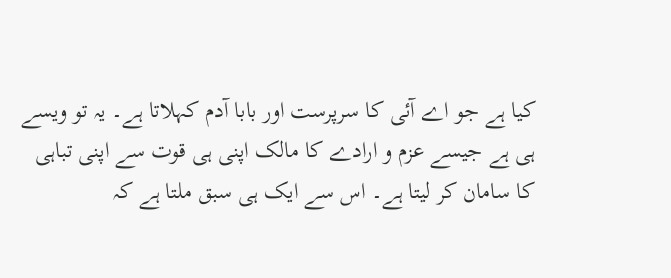کیا ہے جو اے آئی کا سرپرست اور بابا آدم کہلاتا ہے۔ یہ تو ویسے ہی ہے جیسے عزم و ارادے کا مالک اپنی ہی قوت سے اپنی تباہی کا سامان کر لیتا ہے۔ اس سے ایک ہی سبق ملتا ہے کہ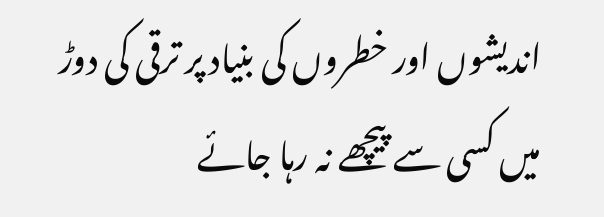اندیشوں اور خطروں کی بنیاد پر ترقی کی دوڑ میں کسی سے پیچھے نہ رہا جائے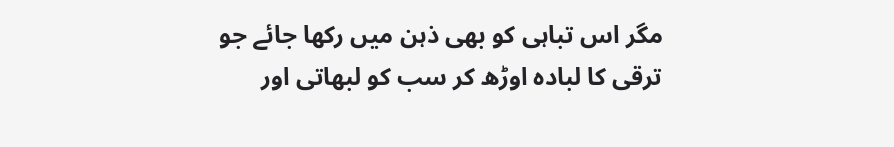مگر اس تباہی کو بھی ذہن میں رکھا جائے جو ترقی کا لبادہ اوڑھ کر سب کو لبھاتی اور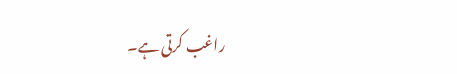راغب کرتی ہے۔